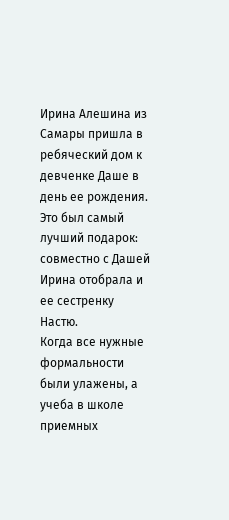Ирина Алешина из Самары пришла в ребяческий дом к девченке Даше в день ее рождения. Это был самый лучший подарок: совместно с Дашей Ирина отобрала и ее сестренку Настю.
Когда все нужные формальности были улажены, а учеба в школе приемных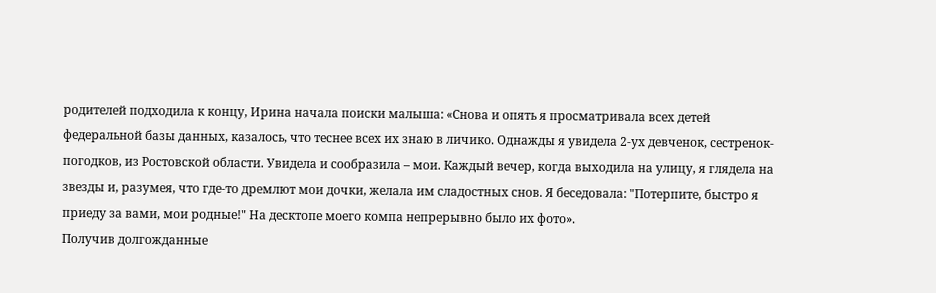родителей подходила к концу, Ирина начала поиски малыша: «Снова и опять я просматривала всех детей федеральной базы данных, казалось, что теснее всех их знаю в личико. Однажды я увидела 2-ух девченок, сестренок-погодков, из Ростовской области. Увидела и сообразила – мои. Каждый вечер, когда выходила на улицу, я глядела на звезды и, разумея, что где-то дремлют мои дочки, желала им сладостных снов. Я беседовала: "Потерпите, быстро я приеду за вами, мои родные!" На десктопе моего компа непрерывно было их фото».
Получив долгожданные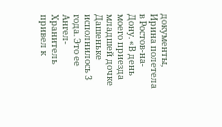документы, Ирина полетела в Ростов-на-Дону. «В день моего приезда младшей дочке Дашеньке исполнилось 3 года. Это ее Ангел-Хранитель привел к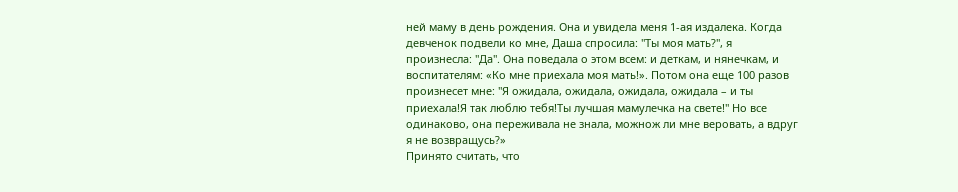ней маму в день рождения. Она и увидела меня 1-ая издалека. Когда девченок подвели ко мне, Даша спросила: "Ты моя мать?", я произнесла: "Да". Она поведала о этом всем: и деткам, и нянечкам, и воспитателям: «Ко мне приехала моя мать!». Потом она еще 100 разов произнесет мне: "Я ожидала, ожидала, ожидала, ожидала – и ты приехала!Я так люблю тебя!Ты лучшая мамулечка на свете!" Но все одинаково, она переживала не знала, можнож ли мне веровать, а вдруг я не возвращусь?»
Принято считать, что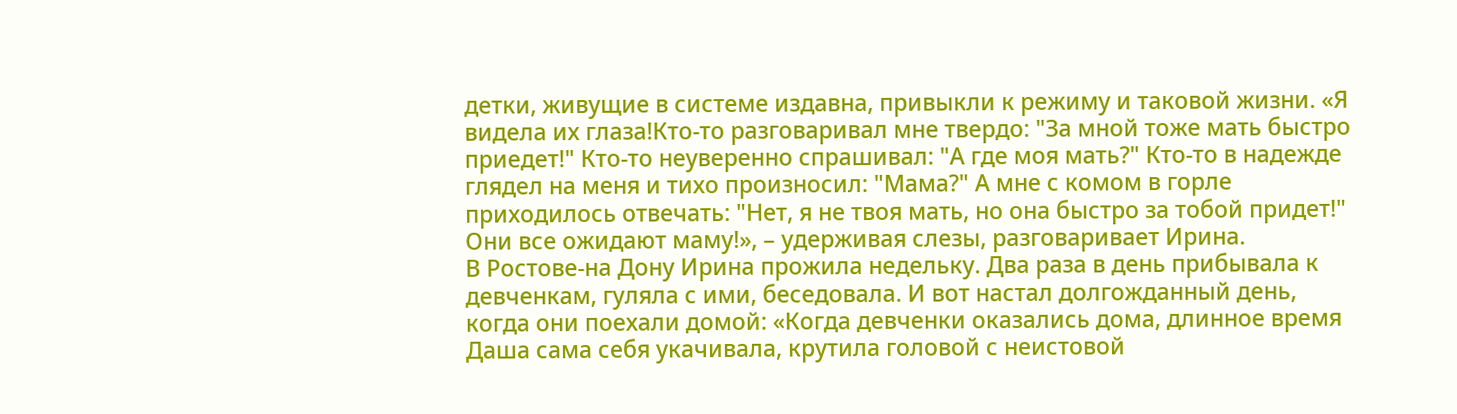детки, живущие в системе издавна, привыкли к режиму и таковой жизни. «Я видела их глаза!Кто-то разговаривал мне твердо: "За мной тоже мать быстро приедет!" Кто-то неуверенно спрашивал: "А где моя мать?" Кто-то в надежде глядел на меня и тихо произносил: "Мама?" А мне с комом в горле приходилось отвечать: "Нет, я не твоя мать, но она быстро за тобой придет!" Они все ожидают маму!», – удерживая слезы, разговаривает Ирина.
В Ростове-на Дону Ирина прожила недельку. Два раза в день прибывала к девченкам, гуляла с ими, беседовала. И вот настал долгожданный день, когда они поехали домой: «Когда девченки оказались дома, длинное время Даша сама себя укачивала, крутила головой с неистовой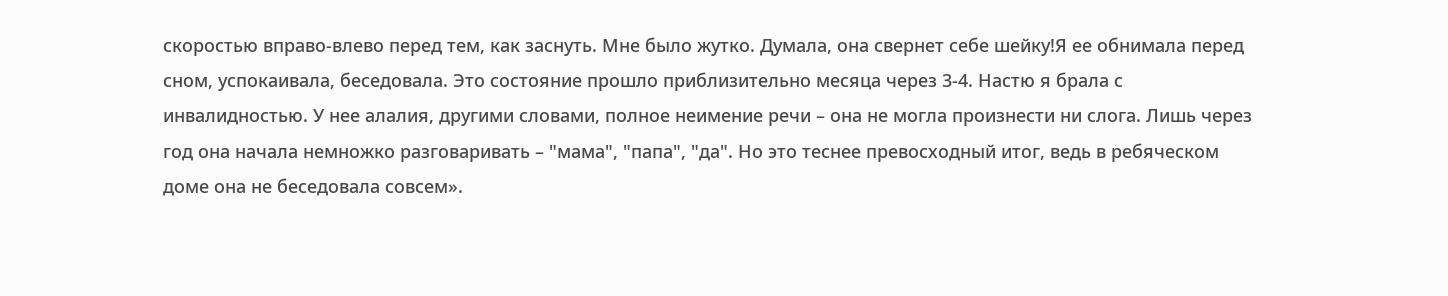скоростью вправо-влево перед тем, как заснуть. Мне было жутко. Думала, она свернет себе шейку!Я ее обнимала перед сном, успокаивала, беседовала. Это состояние прошло приблизительно месяца через 3-4. Настю я брала с инвалидностью. У нее алалия, другими словами, полное неимение речи – она не могла произнести ни слога. Лишь через год она начала немножко разговаривать – "мама", "папа", "да". Но это теснее превосходный итог, ведь в ребяческом доме она не беседовала совсем».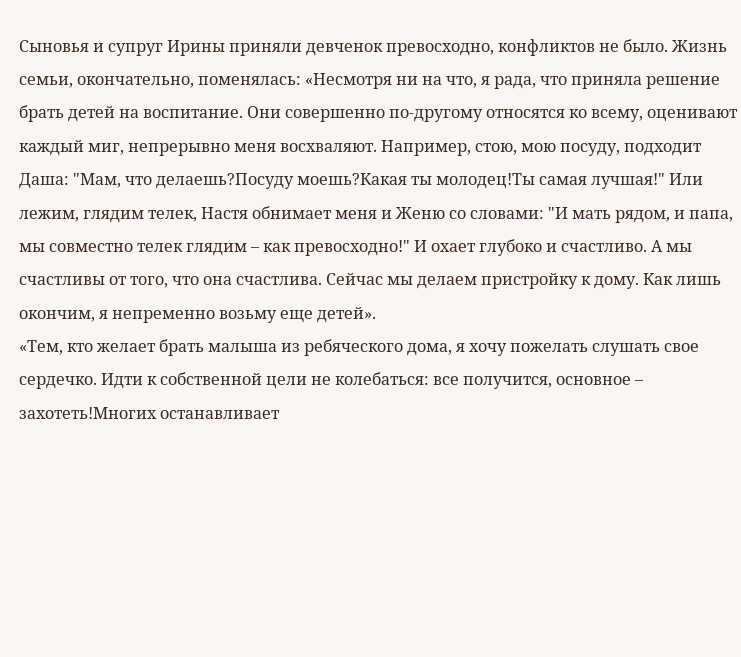Сыновья и супруг Ирины приняли девченок превосходно, конфликтов не было. Жизнь семьи, окончательно, поменялась: «Несмотря ни на что, я рада, что приняла решение брать детей на воспитание. Они совершенно по-другому относятся ко всему, оценивают каждый миг, непрерывно меня восхваляют. Например, стою, мою посуду, подходит Даша: "Мам, что делаешь?Посуду моешь?Какая ты молодец!Ты самая лучшая!" Или лежим, глядим телек, Настя обнимает меня и Женю со словами: "И мать рядом, и папа, мы совместно телек глядим – как превосходно!" И охает глубоко и счастливо. А мы счастливы от того, что она счастлива. Сейчас мы делаем пристройку к дому. Как лишь окончим, я непременно возьму еще детей».
«Тем, кто желает брать малыша из ребяческого дома, я хочу пожелать слушать свое сердечко. Идти к собственной цели не колебаться: все получится, основное – захотеть!Многих останавливает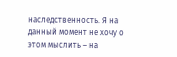наследственность. Я на данный момент не хочу о этом мыслить – на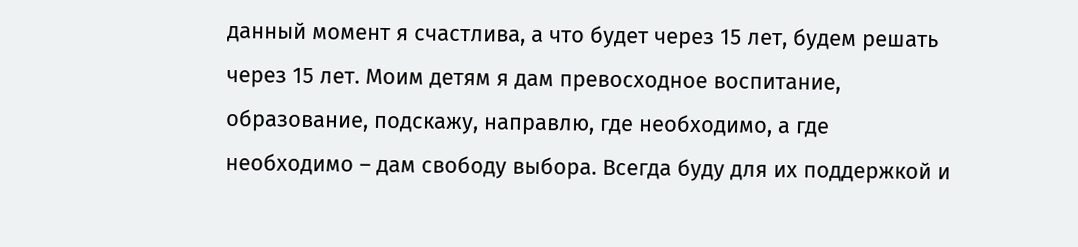данный момент я счастлива, а что будет через 15 лет, будем решать через 15 лет. Моим детям я дам превосходное воспитание, образование, подскажу, направлю, где необходимо, а где необходимо – дам свободу выбора. Всегда буду для их поддержкой и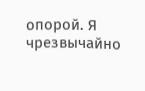опорой. Я чрезвычайно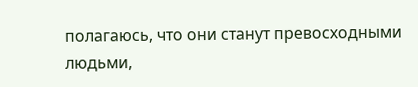полагаюсь, что они станут превосходными людьми,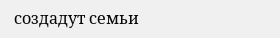создадут семьи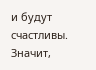и будут счастливы. Значит,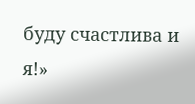буду счастлива и я!»